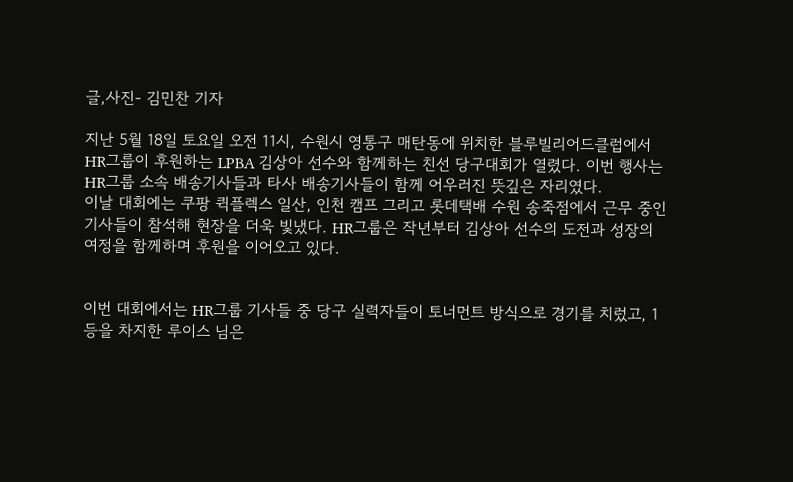글,사진- 김민찬 기자

지난 5월 18일 토요일 오전 11시, 수원시 영통구 매탄동에 위치한 블루빌리어드클럽에서 HR그룹이 후원하는 LPBA 김상아 선수와 함께하는 친선 당구대회가 열렸다. 이번 행사는 HR그룹 소속 배송기사들과 타사 배송기사들이 함께 어우러진 뜻깊은 자리였다.
이날 대회에는 쿠팡 퀵플렉스 일산, 인천 캠프 그리고 롯데택배 수원 송죽점에서 근무 중인 기사들이 참석해 현장을 더욱 빛냈다. HR그룹은 작년부터 김상아 선수의 도전과 성장의 여정을 함께하며 후원을 이어오고 있다.


이번 대회에서는 HR그룹 기사들 중 당구 실력자들이 토너먼트 방식으로 경기를 치렀고, 1등을 차지한 루이스 님은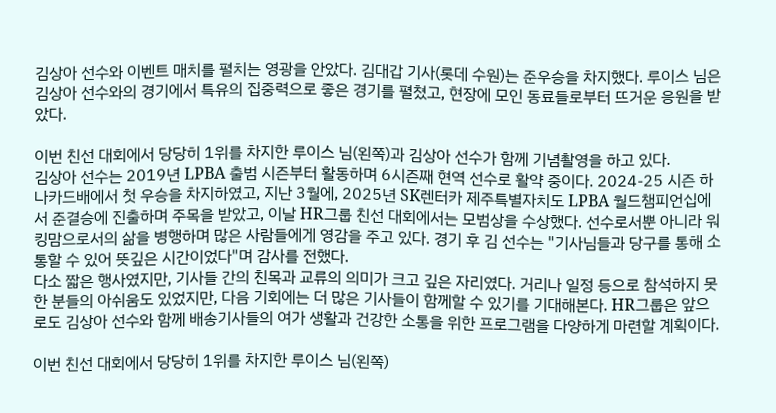김상아 선수와 이벤트 매치를 펼치는 영광을 안았다. 김대갑 기사(롯데 수원)는 준우승을 차지했다. 루이스 님은 김상아 선수와의 경기에서 특유의 집중력으로 좋은 경기를 펼쳤고, 현장에 모인 동료들로부터 뜨거운 응원을 받았다.

이번 친선 대회에서 당당히 1위를 차지한 루이스 님(왼쪽)과 김상아 선수가 함께 기념촬영을 하고 있다.
김상아 선수는 2019년 LPBA 출범 시즌부터 활동하며 6시즌째 현역 선수로 활약 중이다. 2024-25 시즌 하나카드배에서 첫 우승을 차지하였고, 지난 3월에, 2025년 SK렌터카 제주특별자치도 LPBA 월드챔피언십에서 준결승에 진출하며 주목을 받았고, 이날 HR그룹 친선 대회에서는 모범상을 수상했다. 선수로서뿐 아니라 워킹맘으로서의 삶을 병행하며 많은 사람들에게 영감을 주고 있다. 경기 후 김 선수는 "기사님들과 당구를 통해 소통할 수 있어 뜻깊은 시간이었다"며 감사를 전했다.
다소 짧은 행사였지만, 기사들 간의 친목과 교류의 의미가 크고 깊은 자리였다. 거리나 일정 등으로 참석하지 못한 분들의 아쉬움도 있었지만, 다음 기회에는 더 많은 기사들이 함께할 수 있기를 기대해본다. HR그룹은 앞으로도 김상아 선수와 함께 배송기사들의 여가 생활과 건강한 소통을 위한 프로그램을 다양하게 마련할 계획이다.

이번 친선 대회에서 당당히 1위를 차지한 루이스 님(왼쪽)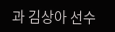과 김상아 선수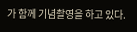가 함께 기념촬영을 하고 있다.